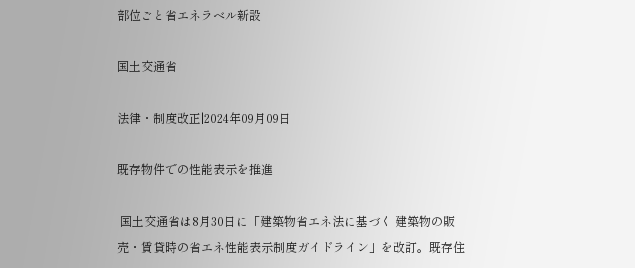部位ごと省エネラベル新設

国土交通省

法律・制度改正|2024年09月09日

既存物件での性能表示を推進

 国土交通省は8月30日に「建築物省エネ法に基づく 建築物の販売・賃貸時の省エネ性能表示制度ガイドライン」を改訂。既存住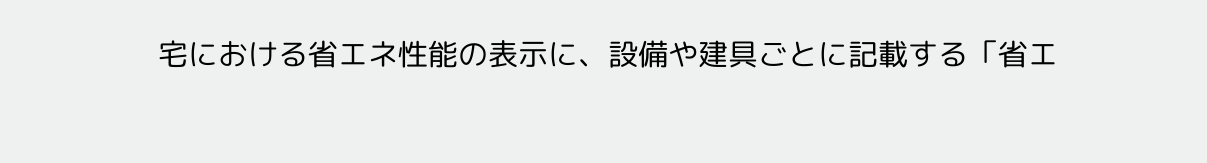宅における省エネ性能の表示に、設備や建具ごとに記載する「省エ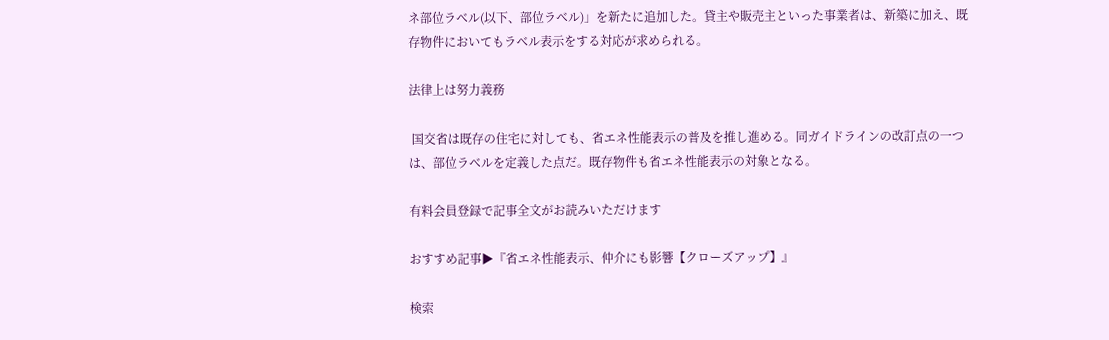ネ部位ラベル(以下、部位ラベル)」を新たに追加した。貸主や販売主といった事業者は、新築に加え、既存物件においてもラベル表示をする対応が求められる。

法律上は努力義務

 国交省は既存の住宅に対しても、省エネ性能表示の普及を推し進める。同ガイドラインの改訂点の一つは、部位ラベルを定義した点だ。既存物件も省エネ性能表示の対象となる。

有料会員登録で記事全文がお読みいただけます

おすすめ記事▶『省エネ性能表示、仲介にも影響【クローズアップ】』

検索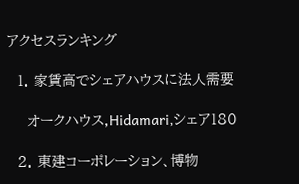アクセスランキング

  1. 家賃高でシェアハウスに法人需要

    オークハウス,Hidamari,シェア180

  2. 東建コーポレーション、博物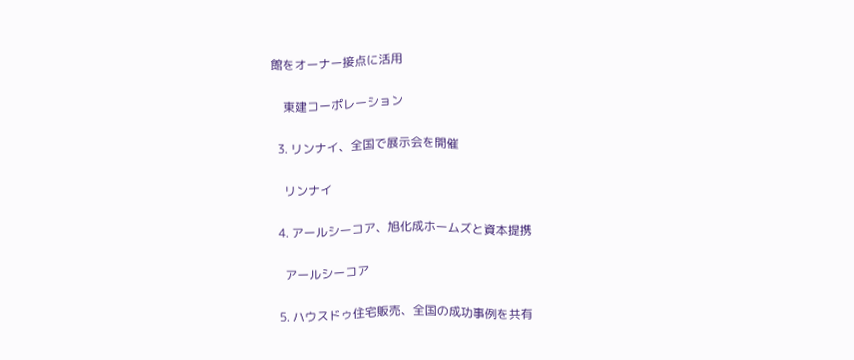館をオーナー接点に活用

    東建コーポレーション

  3. リンナイ、全国で展示会を開催

    リンナイ

  4. アールシーコア、旭化成ホームズと資本提携

    アールシーコア

  5. ハウスドゥ住宅販売、全国の成功事例を共有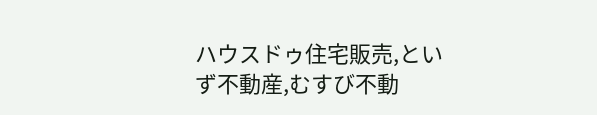ハウスドゥ住宅販売,といず不動産,むすび不動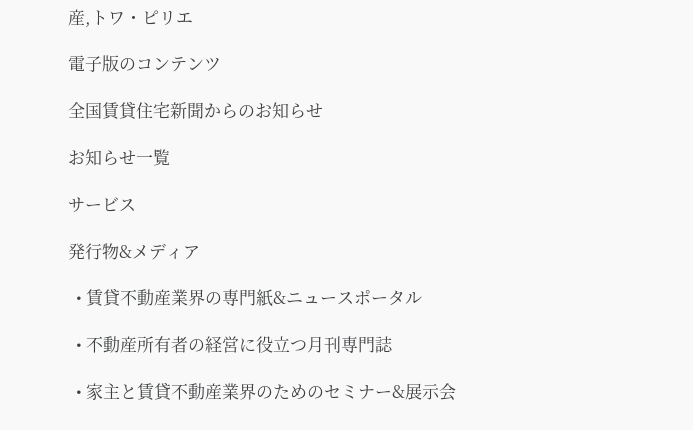産,トワ・ピリエ

電子版のコンテンツ

全国賃貸住宅新聞からのお知らせ

お知らせ一覧

サービス

発行物&メディア

  • 賃貸不動産業界の専門紙&ニュースポータル

  • 不動産所有者の経営に役立つ月刊専門誌

  • 家主と賃貸不動産業界のためのセミナー&展示会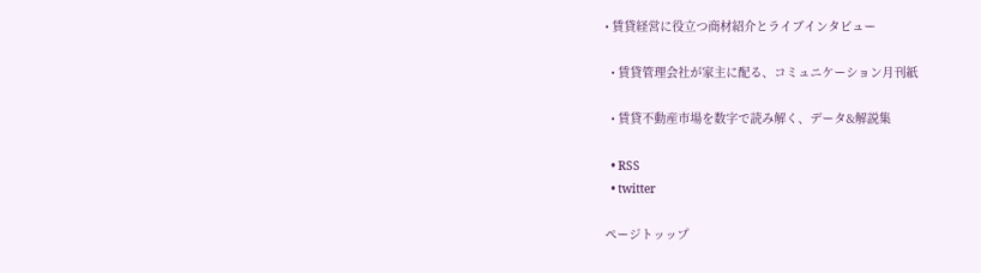• 賃貸経営に役立つ商材紹介とライブインタビュー

  • 賃貸管理会社が家主に配る、コミュニケーション月刊紙

  • 賃貸不動産市場を数字で読み解く、データ&解説集

  • RSS
  • twitter

ページトッップ